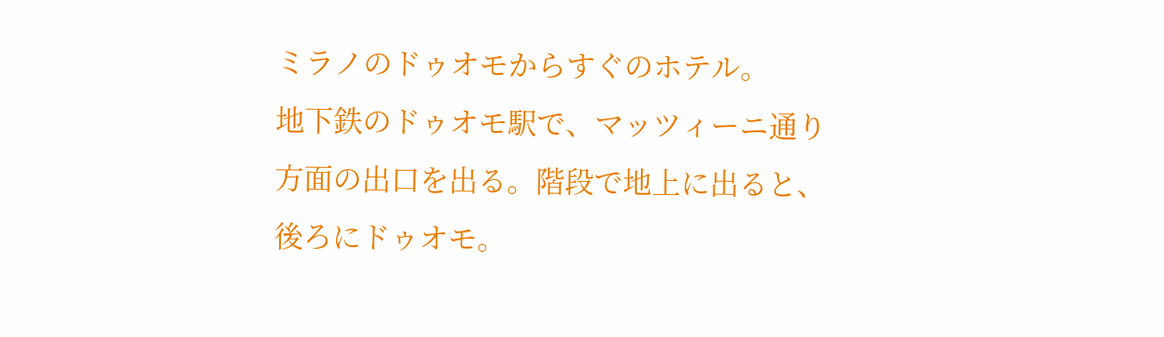ミラノのドゥオモからすぐのホテル。
地下鉄のドゥオモ駅で、マッツィーニ通り方面の出口を出る。階段で地上に出ると、後ろにドゥオモ。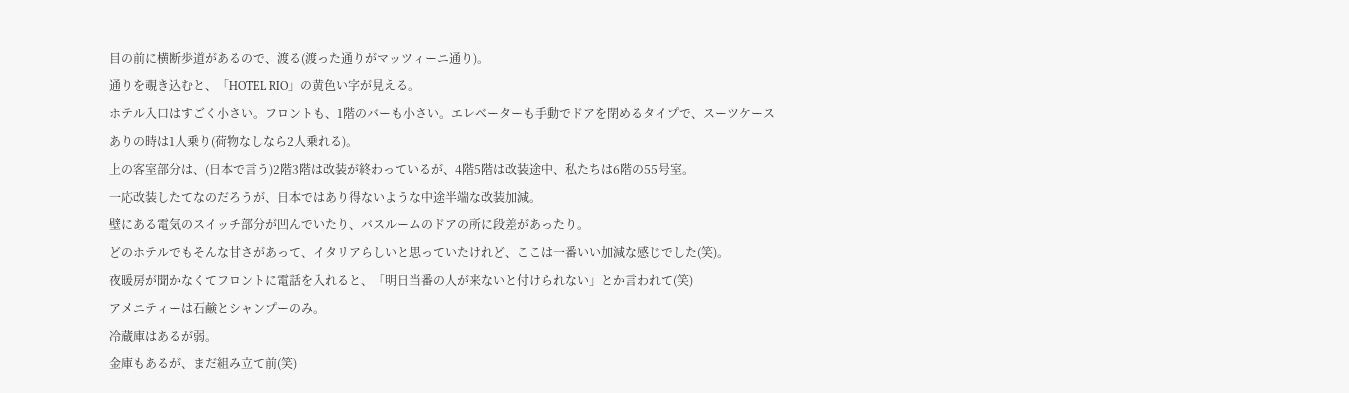目の前に横断歩道があるので、渡る(渡った通りがマッツィーニ通り)。
通りを覗き込むと、「HOTEL RIO」の黄色い字が見える。
ホテル入口はすごく小さい。フロントも、1階のバーも小さい。エレベーターも手動でドアを閉めるタイプで、スーツケースありの時は1人乗り(荷物なしなら2人乗れる)。
上の客室部分は、(日本で言う)2階3階は改装が終わっているが、4階5階は改装途中、私たちは6階の55号室。
一応改装したてなのだろうが、日本ではあり得ないような中途半端な改装加減。
壁にある電気のスイッチ部分が凹んでいたり、バスルームのドアの所に段差があったり。
どのホテルでもそんな甘さがあって、イタリアらしいと思っていたけれど、ここは一番いい加減な感じでした(笑)。
夜暖房が聞かなくてフロントに電話を入れると、「明日当番の人が来ないと付けられない」とか言われて(笑)
アメニティーは石鹸とシャンプーのみ。
冷蔵庫はあるが弱。
金庫もあるが、まだ組み立て前(笑)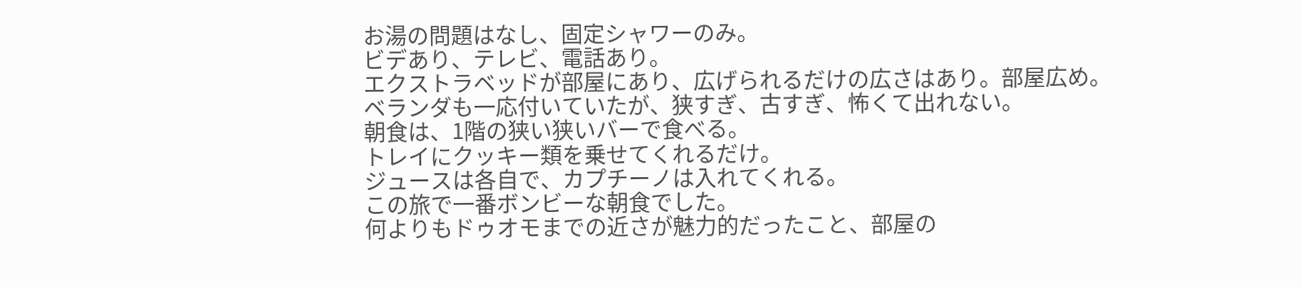お湯の問題はなし、固定シャワーのみ。
ビデあり、テレビ、電話あり。
エクストラベッドが部屋にあり、広げられるだけの広さはあり。部屋広め。
ベランダも一応付いていたが、狭すぎ、古すぎ、怖くて出れない。
朝食は、1階の狭い狭いバーで食べる。
トレイにクッキー類を乗せてくれるだけ。
ジュースは各自で、カプチーノは入れてくれる。
この旅で一番ボンビーな朝食でした。
何よりもドゥオモまでの近さが魅力的だったこと、部屋の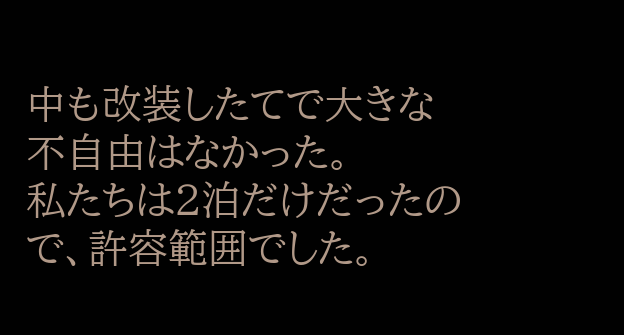中も改装したてで大きな不自由はなかった。
私たちは2泊だけだったので、許容範囲でした。